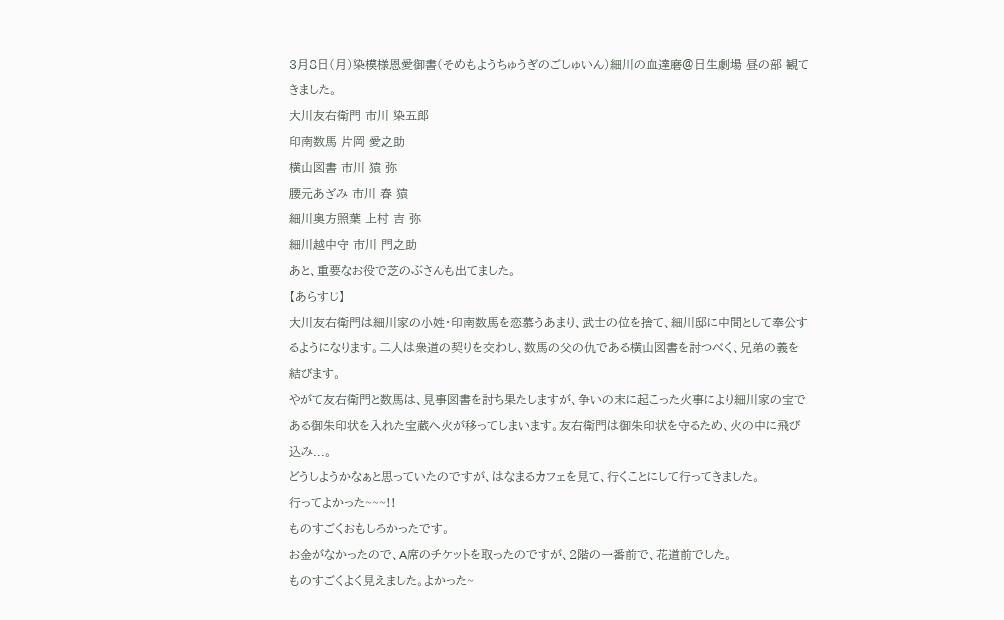3月8日(月)染模様恩愛御書(そめもようちゅうぎのごしゅいん)細川の血達磨@日生劇場 昼の部 観てきました。
大川友右衛門 市川 染五郎
印南数馬 片岡 愛之助
横山図書 市川 猿 弥
腰元あざみ 市川 春 猿
細川奥方照葉 上村 吉 弥
細川越中守 市川 門之助
あと、重要なお役で芝のぶさんも出てました。
【あらすじ】
大川友右衛門は細川家の小姓・印南数馬を恋慕うあまり、武士の位を捨て、細川邸に中間として奉公するようになります。二人は衆道の契りを交わし、数馬の父の仇である横山図書を討つべく、兄弟の義を結びます。
やがて友右衛門と数馬は、見事図書を討ち果たしますが、争いの末に起こった火事により細川家の宝である御朱印状を入れた宝蔵へ火が移ってしまいます。友右衛門は御朱印状を守るため、火の中に飛び込み...。
どうしようかなぁと思っていたのですが、はなまるカフェを見て、行くことにして行ってきました。
行ってよかった~~~!!
ものすごくおもしろかったです。
お金がなかったので、A席のチケットを取ったのですが、2階の一番前で、花道前でした。
ものすごくよく見えました。よかった~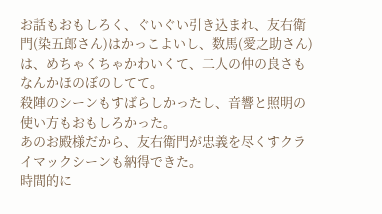お話もおもしろく、ぐいぐい引き込まれ、友右衛門(染五郎さん)はかっこよいし、数馬(愛之助さん)は、めちゃくちゃかわいくて、二人の仲の良さもなんかほのぼのしてて。
殺陣のシーンもすばらしかったし、音響と照明の使い方もおもしろかった。
あのお殿様だから、友右衛門が忠義を尽くすクライマックシーンも納得できた。
時間的に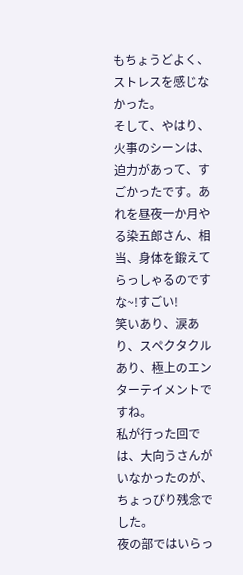もちょうどよく、ストレスを感じなかった。
そして、やはり、火事のシーンは、迫力があって、すごかったです。あれを昼夜一か月やる染五郎さん、相当、身体を鍛えてらっしゃるのですな~!すごい!
笑いあり、涙あり、スペクタクルあり、極上のエンターテイメントですね。
私が行った回では、大向うさんがいなかったのが、ちょっぴり残念でした。
夜の部ではいらっ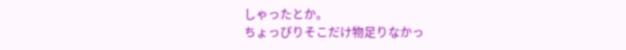しゃったとか。
ちょっぴりそこだけ物足りなかっ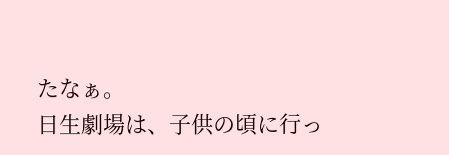たなぁ。
日生劇場は、子供の頃に行っ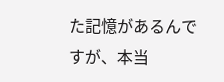た記憶があるんですが、本当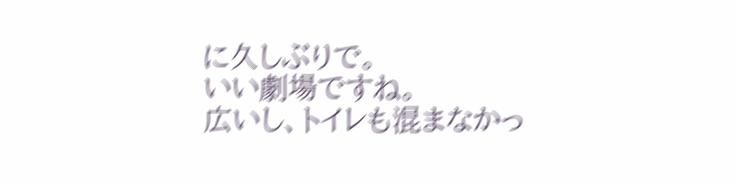に久しぶりで。
いい劇場ですね。
広いし、トイレも混まなかっ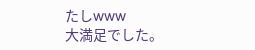たしwww
大満足でした。